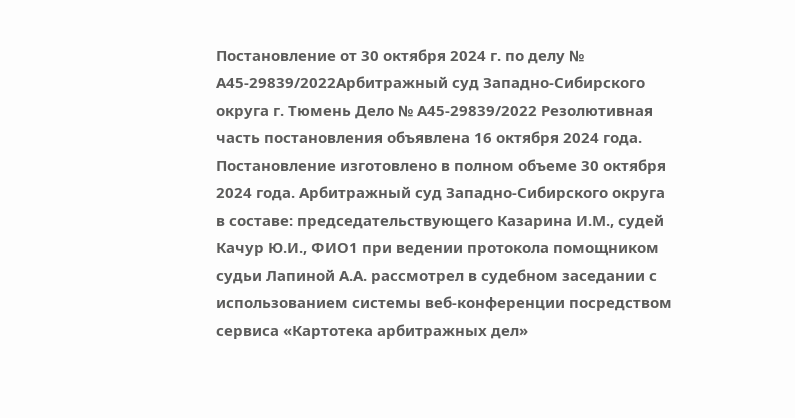Постановление от 30 октября 2024 г. по делу № А45-29839/2022Арбитражный суд Западно-Сибирского округа г. Тюмень Дело № А45-29839/2022 Резолютивная часть постановления объявлена 16 октября 2024 года. Постановление изготовлено в полном объеме 30 октября 2024 года. Арбитражный суд Западно-Сибирского округа в составе: председательствующего Казарина И.М., судей Качур Ю.И., ФИО1 при ведении протокола помощником судьи Лапиной А.А. рассмотрел в судебном заседании с использованием системы веб-конференции посредством сервиса «Картотека арбитражных дел»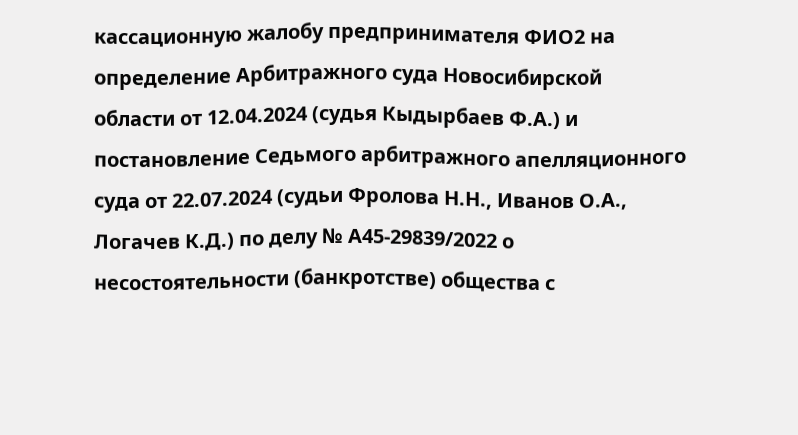кассационную жалобу предпринимателя ФИО2 на определение Арбитражного суда Новосибирской области от 12.04.2024 (судья Кыдырбаев Ф.А.) и постановление Седьмого арбитражного апелляционного суда от 22.07.2024 (судьи Фролова Н.Н., Иванов О.А., Логачев К.Д.) по делу № А45-29839/2022 о несостоятельности (банкротстве) общества с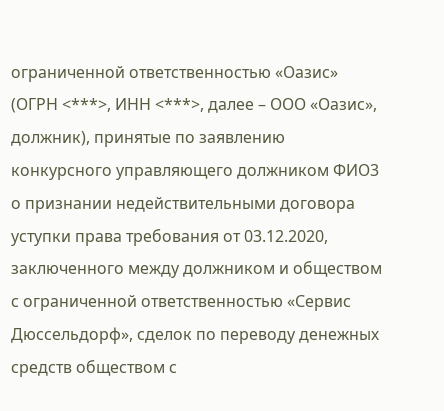ограниченной ответственностью «Оазис» (ОГРН <***>, ИНН <***>, далее – ООО «Оазис», должник), принятые по заявлению конкурсного управляющего должником ФИО3 о признании недействительными договора уступки права требования от 03.12.2020, заключенного между должником и обществом с ограниченной ответственностью «Сервис Дюссельдорф», сделок по переводу денежных средств обществом с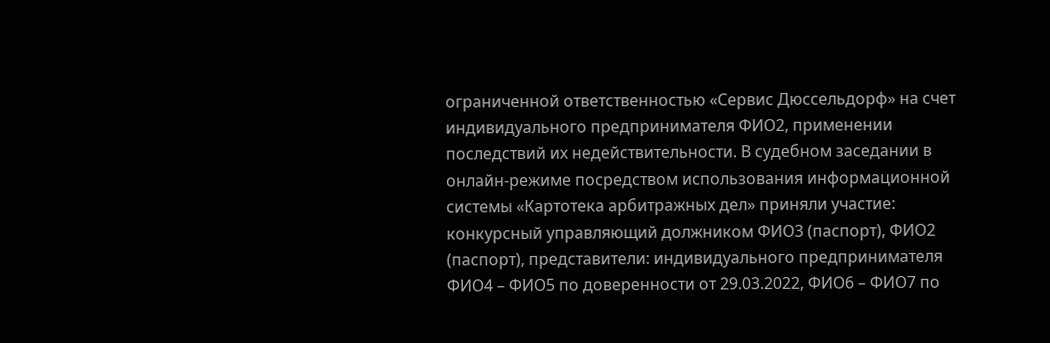ограниченной ответственностью «Сервис Дюссельдорф» на счет индивидуального предпринимателя ФИО2, применении последствий их недействительности. В судебном заседании в онлайн-режиме посредством использования информационной системы «Картотека арбитражных дел» приняли участие: конкурсный управляющий должником ФИО3 (паспорт), ФИО2 (паспорт), представители: индивидуального предпринимателя ФИО4 – ФИО5 по доверенности от 29.03.2022, ФИО6 – ФИО7 по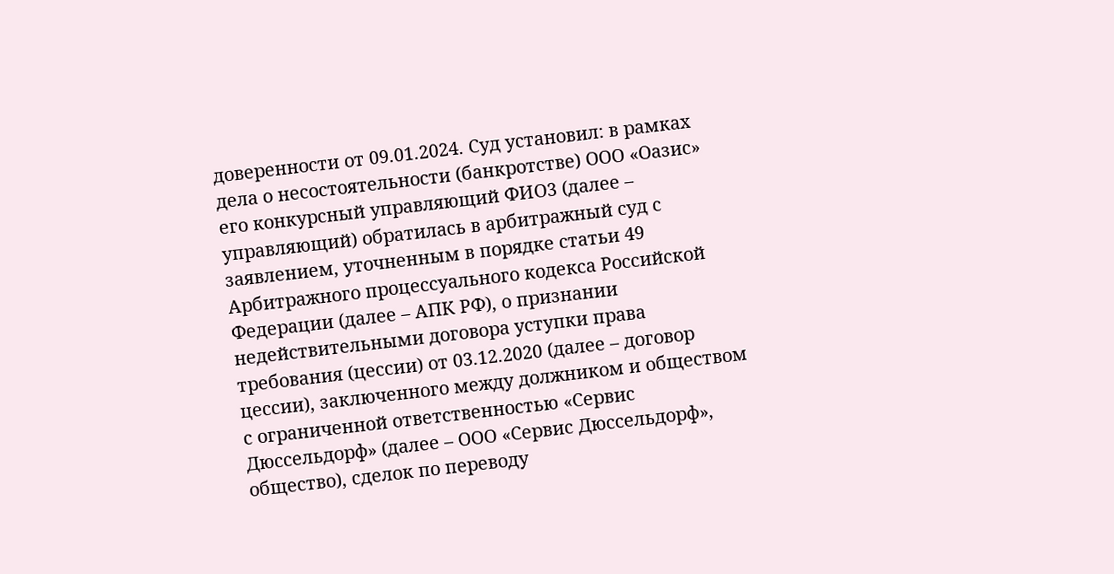доверенности от 09.01.2024. Суд установил: в рамках дела о несостоятельности (банкротстве) ООО «Оазис» его конкурсный управляющий ФИО3 (далее – управляющий) обратилась в арбитражный суд с заявлением, уточненным в порядке статьи 49 Арбитражного процессуального кодекса Российской Федерации (далее – АПК РФ), о признании недействительными договора уступки права требования (цессии) от 03.12.2020 (далее – договор цессии), заключенного между должником и обществом с ограниченной ответственностью «Сервис Дюссельдорф» (далее – ООО «Сервис Дюссельдорф», общество), сделок по переводу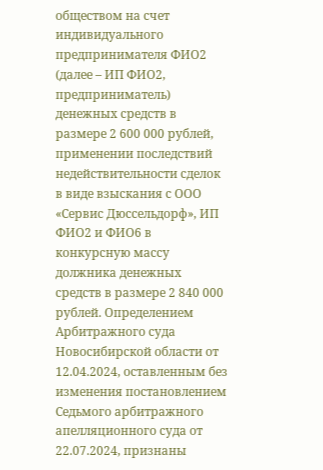обществом на счет индивидуального предпринимателя ФИО2 (далее – ИП ФИО2, предприниматель) денежных средств в размере 2 600 000 рублей, применении последствий недействительности сделок в виде взыскания с ООО «Сервис Дюссельдорф», ИП ФИО2 и ФИО6 в конкурсную массу должника денежных средств в размере 2 840 000 рублей. Определением Арбитражного суда Новосибирской области от 12.04.2024, оставленным без изменения постановлением Седьмого арбитражного апелляционного суда от 22.07.2024, признаны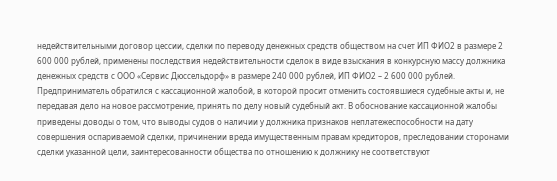недействительными договор цессии, сделки по переводу денежных средств обществом на счет ИП ФИО2 в размере 2 600 000 рублей, применены последствия недействительности сделок в виде взыскания в конкурсную массу должника денежных средств с ООО «Сервис Дюссельдорф» в размере 240 000 рублей, ИП ФИО2 – 2 600 000 рублей. Предприниматель обратился с кассационной жалобой, в которой просит отменить состоявшиеся судебные акты и, не передавая дело на новое рассмотрение, принять по делу новый судебный акт. В обоснование кассационной жалобы приведены доводы о том, что выводы судов о наличии у должника признаков неплатежеспособности на дату совершения оспариваемой сделки, причинении вреда имущественным правам кредиторов, преследовании сторонами сделки указанной цели, заинтересованности общества по отношению к должнику не соответствуют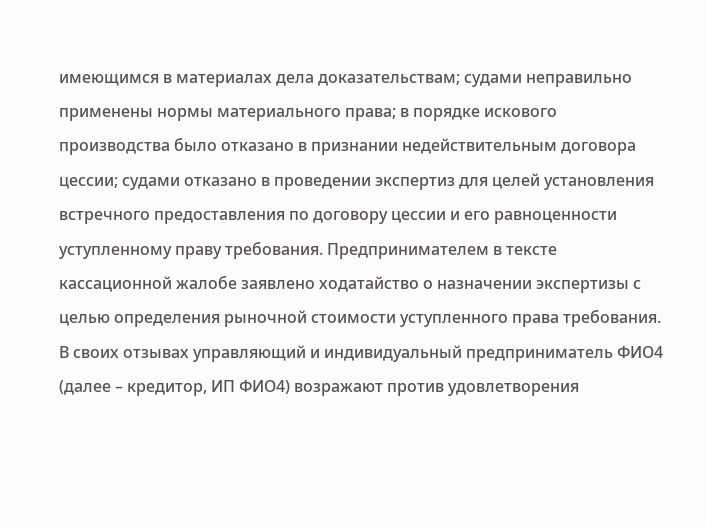имеющимся в материалах дела доказательствам; судами неправильно применены нормы материального права; в порядке искового производства было отказано в признании недействительным договора цессии; судами отказано в проведении экспертиз для целей установления встречного предоставления по договору цессии и его равноценности уступленному праву требования. Предпринимателем в тексте кассационной жалобе заявлено ходатайство о назначении экспертизы с целью определения рыночной стоимости уступленного права требования. В своих отзывах управляющий и индивидуальный предприниматель ФИО4 (далее – кредитор, ИП ФИО4) возражают против удовлетворения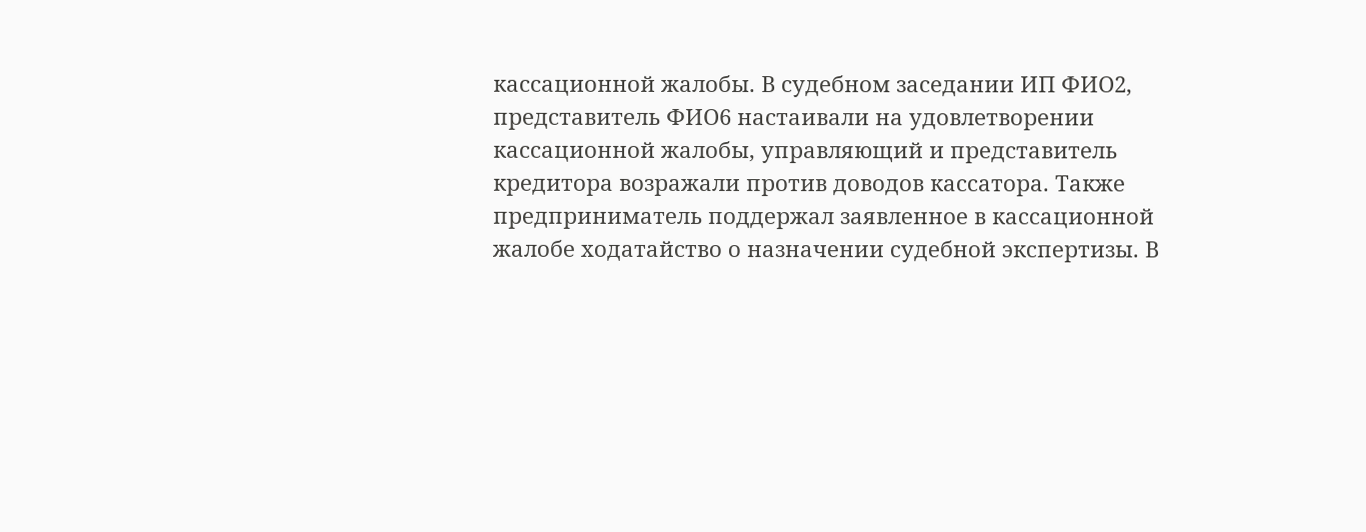кассационной жалобы. В судебном заседании ИП ФИО2, представитель ФИО6 настаивали на удовлетворении кассационной жалобы, управляющий и представитель кредитора возражали против доводов кассатора. Также предприниматель поддержал заявленное в кассационной жалобе ходатайство о назначении судебной экспертизы. В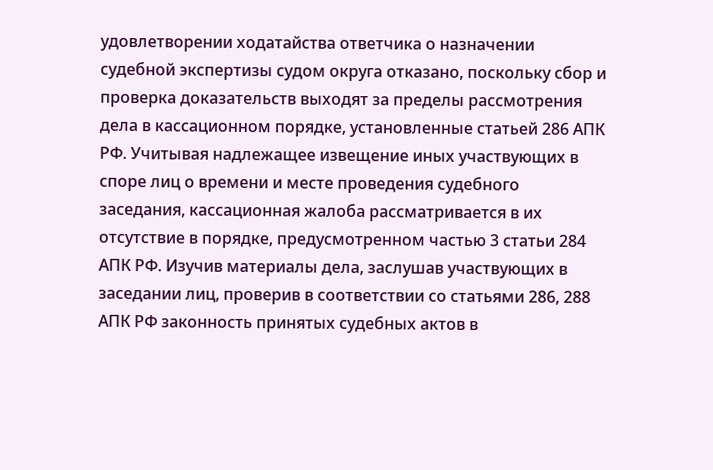удовлетворении ходатайства ответчика о назначении судебной экспертизы судом округа отказано, поскольку сбор и проверка доказательств выходят за пределы рассмотрения дела в кассационном порядке, установленные статьей 286 АПК РФ. Учитывая надлежащее извещение иных участвующих в споре лиц о времени и месте проведения судебного заседания, кассационная жалоба рассматривается в их отсутствие в порядке, предусмотренном частью 3 статьи 284 АПК РФ. Изучив материалы дела, заслушав участвующих в заседании лиц, проверив в соответствии со статьями 286, 288 АПК РФ законность принятых судебных актов в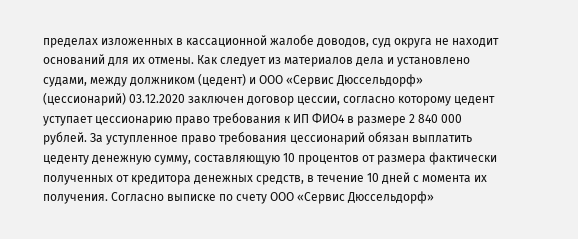пределах изложенных в кассационной жалобе доводов, суд округа не находит оснований для их отмены. Как следует из материалов дела и установлено судами, между должником (цедент) и ООО «Сервис Дюссельдорф» (цессионарий) 03.12.2020 заключен договор цессии, согласно которому цедент уступает цессионарию право требования к ИП ФИО4 в размере 2 840 000 рублей. За уступленное право требования цессионарий обязан выплатить цеденту денежную сумму, составляющую 10 процентов от размера фактически полученных от кредитора денежных средств, в течение 10 дней с момента их получения. Согласно выписке по счету ООО «Сервис Дюссельдорф»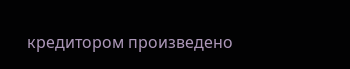кредитором произведено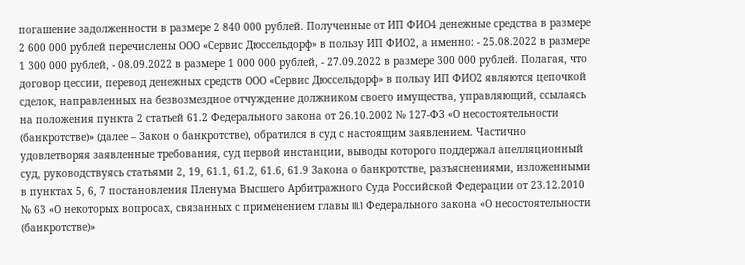погашение задолженности в размере 2 840 000 рублей. Полученные от ИП ФИО4 денежные средства в размере 2 600 000 рублей перечислены ООО «Сервис Дюссельдорф» в пользу ИП ФИО2, а именно: - 25.08.2022 в размере 1 300 000 рублей, - 08.09.2022 в размере 1 000 000 рублей, - 27.09.2022 в размере 300 000 рублей. Полагая, что договор цессии, перевод денежных средств ООО «Сервис Дюссельдорф» в пользу ИП ФИО2 являются цепочкой сделок, направленных на безвозмездное отчуждение должником своего имущества, управляющий, ссылаясь на положения пункта 2 статьей 61.2 Федерального закона от 26.10.2002 № 127-ФЗ «О несостоятельности (банкротстве)» (далее – Закон о банкротстве), обратился в суд с настоящим заявлением. Частично удовлетворяя заявленные требования, суд первой инстанции, выводы которого поддержал апелляционный суд, руководствуясь статьями 2, 19, 61.1, 61.2, 61.6, 61.9 Закона о банкротстве, разъяснениями, изложенными в пунктах 5, 6, 7 постановления Пленума Высшего Арбитражного Суда Российской Федерации от 23.12.2010 № 63 «О некоторых вопросах, связанных с применением главы III.1 Федерального закона «О несостоятельности (банкротстве)»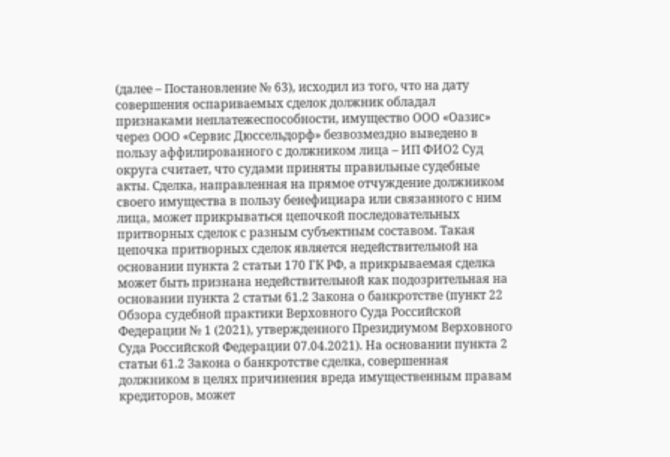(далее – Постановление № 63), исходил из того, что на дату совершения оспариваемых сделок должник обладал признаками неплатежеспособности, имущество ООО «Оазис» через ООО «Сервис Дюссельдорф» безвозмездно выведено в пользу аффилированного с должником лица – ИП ФИО2 Суд округа считает, что судами приняты правильные судебные акты. Сделка, направленная на прямое отчуждение должником своего имущества в пользу бенефициара или связанного с ним лица, может прикрываться цепочкой последовательных притворных сделок с разным субъектным составом. Такая цепочка притворных сделок является недействительной на основании пункта 2 статьи 170 ГК РФ, а прикрываемая сделка может быть признана недействительной как подозрительная на основании пункта 2 статьи 61.2 Закона о банкротстве (пункт 22 Обзора судебной практики Верховного Суда Российской Федерации № 1 (2021), утвержденного Президиумом Верховного Суда Российской Федерации 07.04.2021). На основании пункта 2 статьи 61.2 Закона о банкротстве сделка, совершенная должником в целях причинения вреда имущественным правам кредиторов, может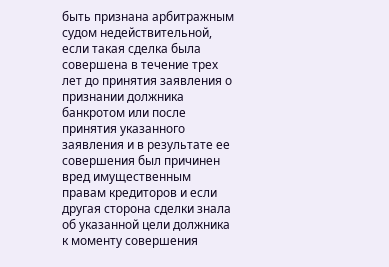быть признана арбитражным судом недействительной, если такая сделка была совершена в течение трех лет до принятия заявления о признании должника банкротом или после принятия указанного заявления и в результате ее совершения был причинен вред имущественным правам кредиторов и если другая сторона сделки знала об указанной цели должника к моменту совершения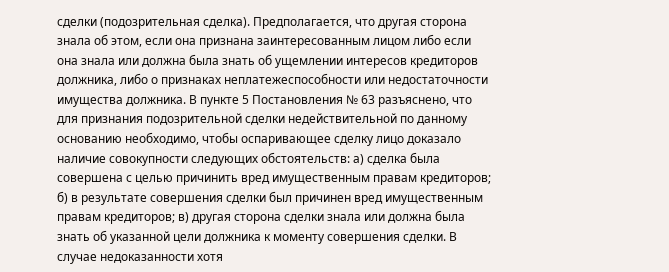сделки (подозрительная сделка). Предполагается, что другая сторона знала об этом, если она признана заинтересованным лицом либо если она знала или должна была знать об ущемлении интересов кредиторов должника, либо о признаках неплатежеспособности или недостаточности имущества должника. В пункте 5 Постановления № 63 разъяснено, что для признания подозрительной сделки недействительной по данному основанию необходимо, чтобы оспаривающее сделку лицо доказало наличие совокупности следующих обстоятельств: а) сделка была совершена с целью причинить вред имущественным правам кредиторов; б) в результате совершения сделки был причинен вред имущественным правам кредиторов; в) другая сторона сделки знала или должна была знать об указанной цели должника к моменту совершения сделки. В случае недоказанности хотя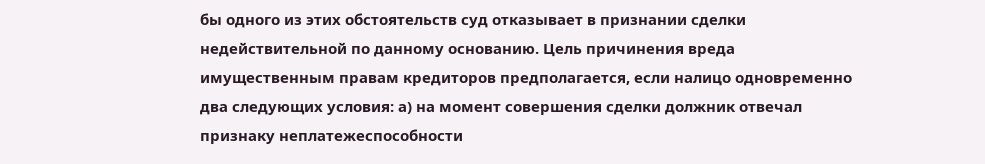бы одного из этих обстоятельств суд отказывает в признании сделки недействительной по данному основанию. Цель причинения вреда имущественным правам кредиторов предполагается, если налицо одновременно два следующих условия: а) на момент совершения сделки должник отвечал признаку неплатежеспособности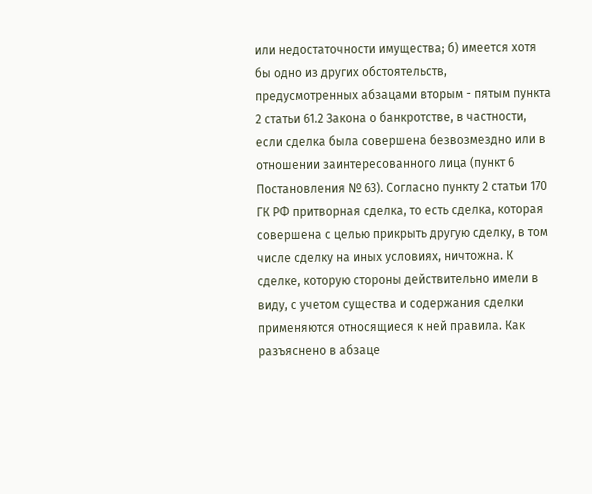или недостаточности имущества; б) имеется хотя бы одно из других обстоятельств, предусмотренных абзацами вторым - пятым пункта 2 статьи 61.2 Закона о банкротстве, в частности, если сделка была совершена безвозмездно или в отношении заинтересованного лица (пункт 6 Постановления № 63). Согласно пункту 2 статьи 170 ГК РФ притворная сделка, то есть сделка, которая совершена с целью прикрыть другую сделку, в том числе сделку на иных условиях, ничтожна. К сделке, которую стороны действительно имели в виду, с учетом существа и содержания сделки применяются относящиеся к ней правила. Как разъяснено в абзаце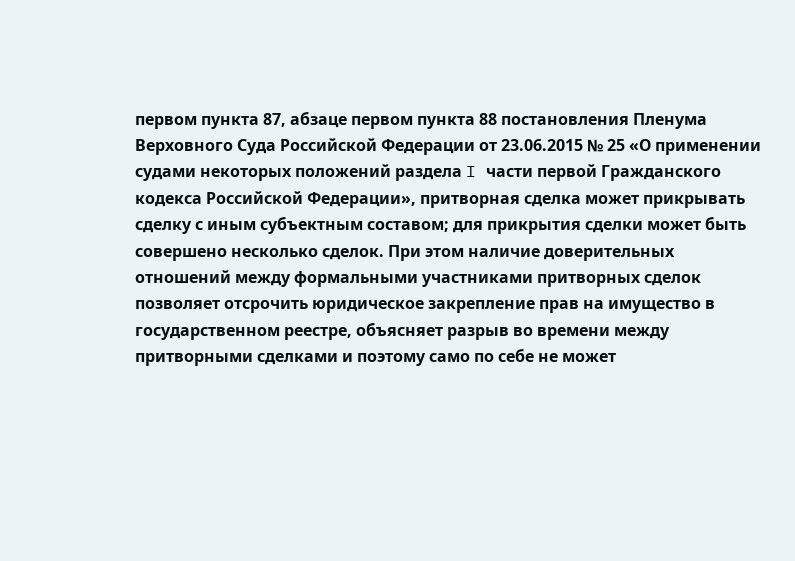первом пункта 87, абзаце первом пункта 88 постановления Пленума Верховного Суда Российской Федерации от 23.06.2015 № 25 «О применении судами некоторых положений раздела I части первой Гражданского кодекса Российской Федерации», притворная сделка может прикрывать сделку с иным субъектным составом; для прикрытия сделки может быть совершено несколько сделок. При этом наличие доверительных отношений между формальными участниками притворных сделок позволяет отсрочить юридическое закрепление прав на имущество в государственном реестре, объясняет разрыв во времени между притворными сделками и поэтому само по себе не может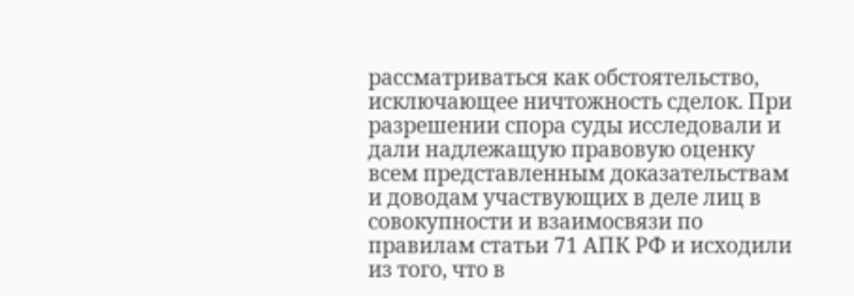рассматриваться как обстоятельство, исключающее ничтожность сделок. При разрешении спора суды исследовали и дали надлежащую правовую оценку всем представленным доказательствам и доводам участвующих в деле лиц в совокупности и взаимосвязи по правилам статьи 71 АПК РФ и исходили из того, что в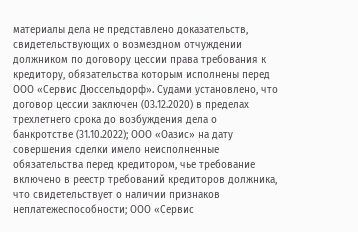материалы дела не представлено доказательств, свидетельствующих о возмездном отчуждении должником по договору цессии права требования к кредитору, обязательства которым исполнены перед ООО «Сервис Дюссельдорф». Судами установлено, что договор цессии заключен (03.12.2020) в пределах трехлетнего срока до возбуждения дела о банкротстве (31.10.2022); ООО «Оазис» на дату совершения сделки имело неисполненные обязательства перед кредитором, чье требование включено в реестр требований кредиторов должника, что свидетельствует о наличии признаков неплатежеспособности; ООО «Сервис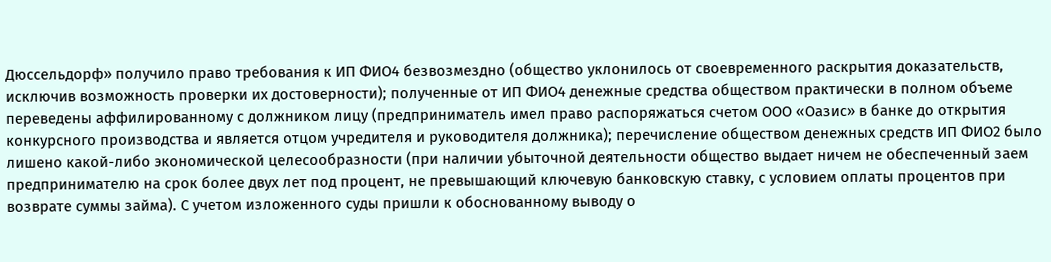Дюссельдорф» получило право требования к ИП ФИО4 безвозмездно (общество уклонилось от своевременного раскрытия доказательств, исключив возможность проверки их достоверности); полученные от ИП ФИО4 денежные средства обществом практически в полном объеме переведены аффилированному с должником лицу (предприниматель имел право распоряжаться счетом ООО «Оазис» в банке до открытия конкурсного производства и является отцом учредителя и руководителя должника); перечисление обществом денежных средств ИП ФИО2 было лишено какой-либо экономической целесообразности (при наличии убыточной деятельности общество выдает ничем не обеспеченный заем предпринимателю на срок более двух лет под процент, не превышающий ключевую банковскую ставку, с условием оплаты процентов при возврате суммы займа). С учетом изложенного суды пришли к обоснованному выводу о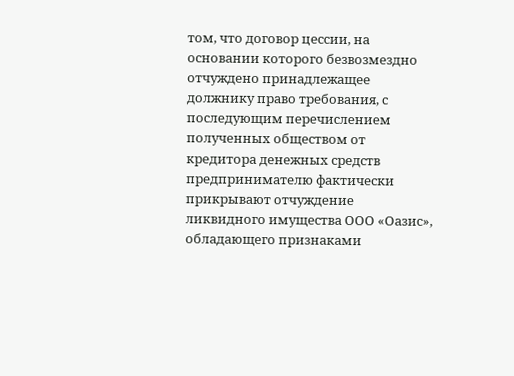том, что договор цессии, на основании которого безвозмездно отчуждено принадлежащее должнику право требования, с последующим перечислением полученных обществом от кредитора денежных средств предпринимателю фактически прикрывают отчуждение ликвидного имущества ООО «Оазис», обладающего признаками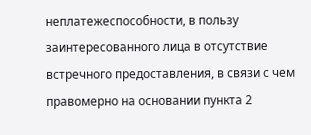неплатежеспособности, в пользу заинтересованного лица в отсутствие встречного предоставления, в связи с чем правомерно на основании пункта 2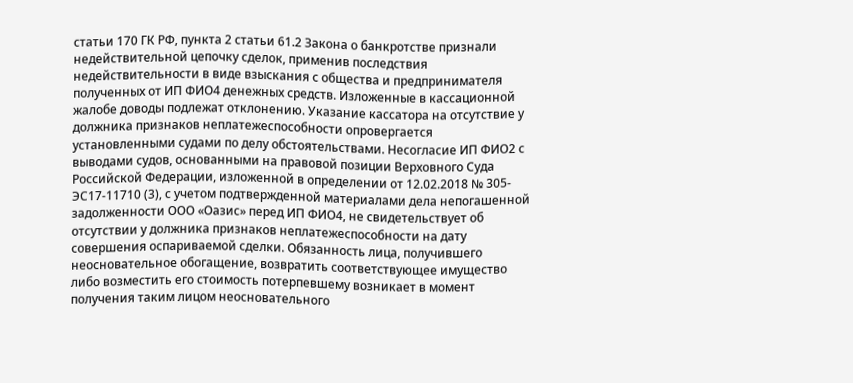статьи 170 ГК РФ, пункта 2 статьи 61.2 Закона о банкротстве признали недействительной цепочку сделок, применив последствия недействительности в виде взыскания с общества и предпринимателя полученных от ИП ФИО4 денежных средств. Изложенные в кассационной жалобе доводы подлежат отклонению. Указание кассатора на отсутствие у должника признаков неплатежеспособности опровергается установленными судами по делу обстоятельствами. Несогласие ИП ФИО2 с выводами судов, основанными на правовой позиции Верховного Суда Российской Федерации, изложенной в определении от 12.02.2018 № 305-ЭС17-11710 (3), с учетом подтвержденной материалами дела непогашенной задолженности ООО «Оазис» перед ИП ФИО4, не свидетельствует об отсутствии у должника признаков неплатежеспособности на дату совершения оспариваемой сделки. Обязанность лица, получившего неосновательное обогащение, возвратить соответствующее имущество либо возместить его стоимость потерпевшему возникает в момент получения таким лицом неосновательного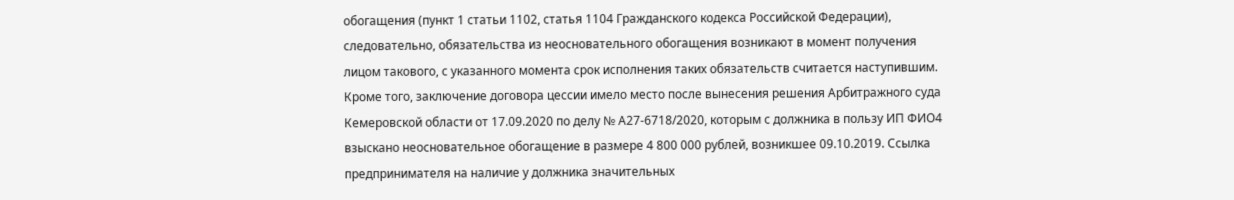обогащения (пункт 1 статьи 1102, статья 1104 Гражданского кодекса Российской Федерации), следовательно, обязательства из неосновательного обогащения возникают в момент получения лицом такового, с указанного момента срок исполнения таких обязательств считается наступившим. Кроме того, заключение договора цессии имело место после вынесения решения Арбитражного суда Кемеровской области от 17.09.2020 по делу № А27-6718/2020, которым с должника в пользу ИП ФИО4 взыскано неосновательное обогащение в размере 4 800 000 рублей, возникшее 09.10.2019. Ссылка предпринимателя на наличие у должника значительных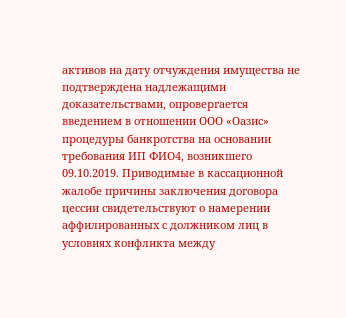активов на дату отчуждения имущества не подтверждена надлежащими доказательствами, опровергается введением в отношении ООО «Оазис» процедуры банкротства на основании требования ИП ФИО4, возникшего 09.10.2019. Приводимые в кассационной жалобе причины заключения договора цессии свидетельствуют о намерении аффилированных с должником лиц в условиях конфликта между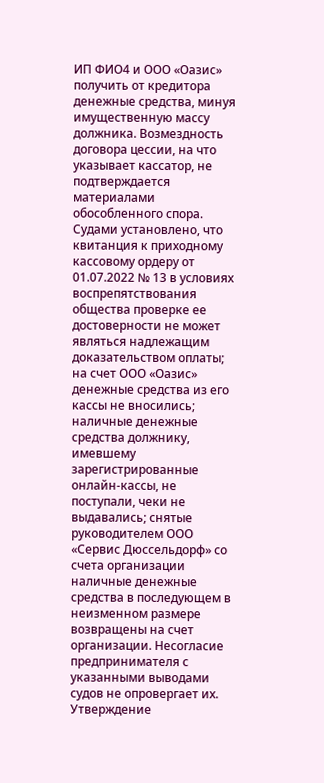ИП ФИО4 и ООО «Оазис» получить от кредитора денежные средства, минуя имущественную массу должника. Возмездность договора цессии, на что указывает кассатор, не подтверждается материалами обособленного спора. Судами установлено, что квитанция к приходному кассовому ордеру от 01.07.2022 № 13 в условиях воспрепятствования общества проверке ее достоверности не может являться надлежащим доказательством оплаты; на счет ООО «Оазис» денежные средства из его кассы не вносились; наличные денежные средства должнику, имевшему зарегистрированные онлайн-кассы, не поступали, чеки не выдавались; снятые руководителем ООО «Сервис Дюссельдорф» со счета организации наличные денежные средства в последующем в неизменном размере возвращены на счет организации. Несогласие предпринимателя с указанными выводами судов не опровергает их. Утверждение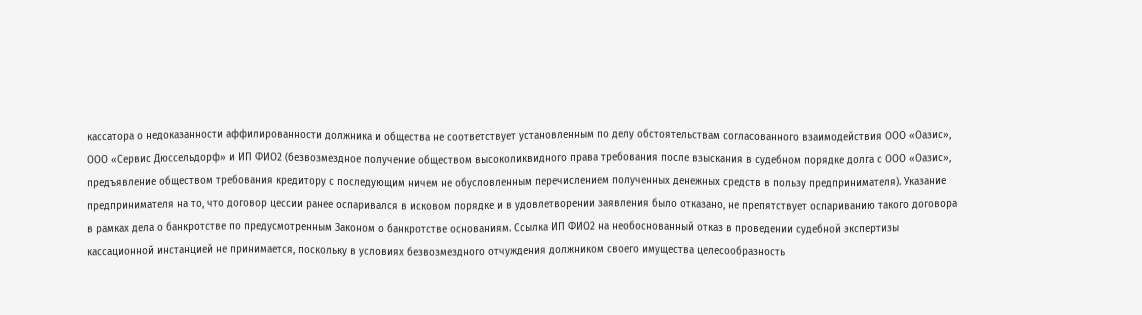кассатора о недоказанности аффилированности должника и общества не соответствует установленным по делу обстоятельствам согласованного взаимодействия ООО «Оазис», ООО «Сервис Дюссельдорф» и ИП ФИО2 (безвозмездное получение обществом высоколиквидного права требования после взыскания в судебном порядке долга с ООО «Оазис», предъявление обществом требования кредитору с последующим ничем не обусловленным перечислением полученных денежных средств в пользу предпринимателя). Указание предпринимателя на то, что договор цессии ранее оспаривался в исковом порядке и в удовлетворении заявления было отказано, не препятствует оспариванию такого договора в рамках дела о банкротстве по предусмотренным Законом о банкротстве основаниям. Ссылка ИП ФИО2 на необоснованный отказ в проведении судебной экспертизы кассационной инстанцией не принимается, поскольку в условиях безвозмездного отчуждения должником своего имущества целесообразность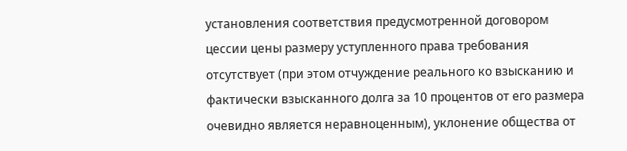установления соответствия предусмотренной договором цессии цены размеру уступленного права требования отсутствует (при этом отчуждение реального ко взысканию и фактически взысканного долга за 10 процентов от его размера очевидно является неравноценным), уклонение общества от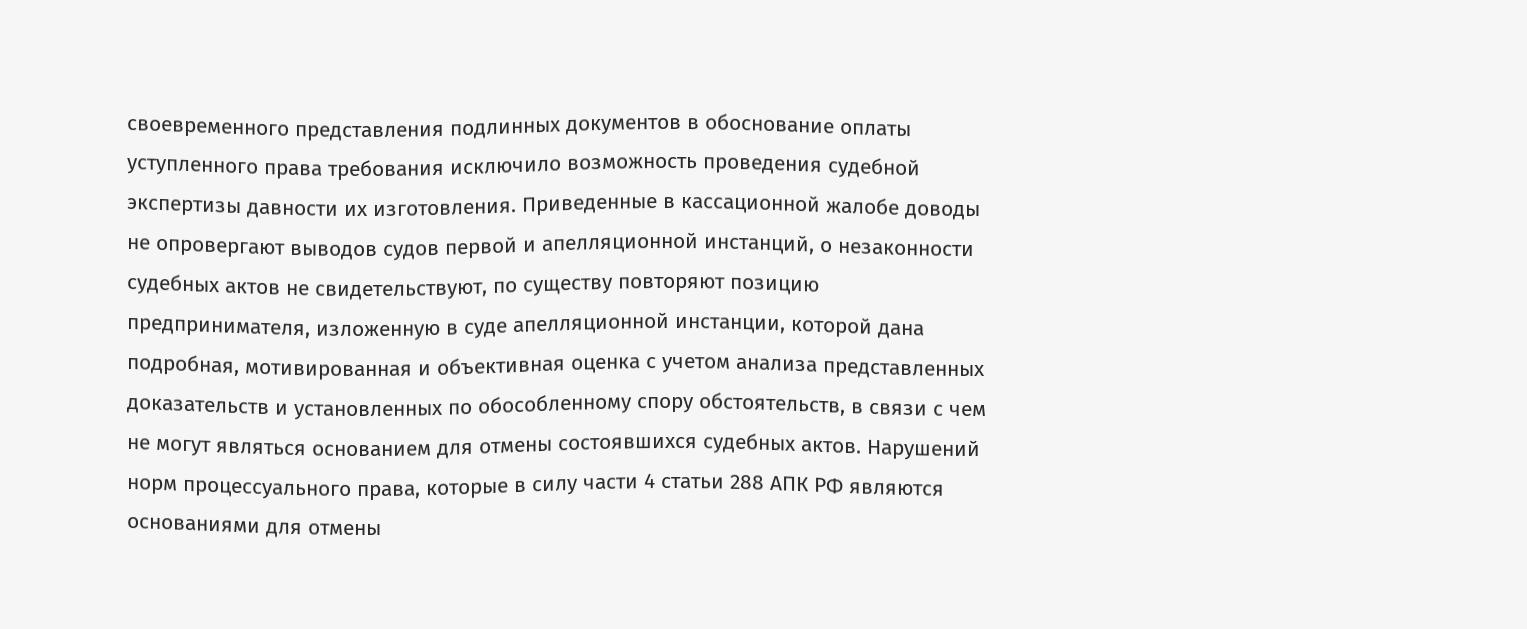своевременного представления подлинных документов в обоснование оплаты уступленного права требования исключило возможность проведения судебной экспертизы давности их изготовления. Приведенные в кассационной жалобе доводы не опровергают выводов судов первой и апелляционной инстанций, о незаконности судебных актов не свидетельствуют, по существу повторяют позицию предпринимателя, изложенную в суде апелляционной инстанции, которой дана подробная, мотивированная и объективная оценка с учетом анализа представленных доказательств и установленных по обособленному спору обстоятельств, в связи с чем не могут являться основанием для отмены состоявшихся судебных актов. Нарушений норм процессуального права, которые в силу части 4 статьи 288 АПК РФ являются основаниями для отмены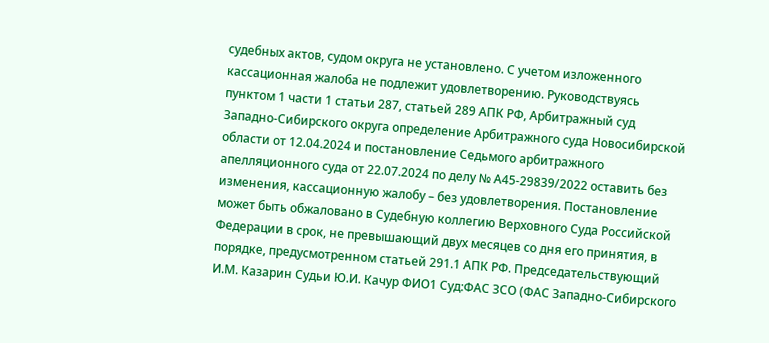судебных актов, судом округа не установлено. С учетом изложенного кассационная жалоба не подлежит удовлетворению. Руководствуясь пунктом 1 части 1 статьи 287, статьей 289 АПК РФ, Арбитражный суд Западно-Сибирского округа определение Арбитражного суда Новосибирской области от 12.04.2024 и постановление Седьмого арбитражного апелляционного суда от 22.07.2024 по делу № А45-29839/2022 оставить без изменения, кассационную жалобу – без удовлетворения. Постановление может быть обжаловано в Судебную коллегию Верховного Суда Российской Федерации в срок, не превышающий двух месяцев со дня его принятия, в порядке, предусмотренном статьей 291.1 АПК РФ. Председательствующий И.М. Казарин Судьи Ю.И. Качур ФИО1 Суд:ФАС ЗСО (ФАС Западно-Сибирского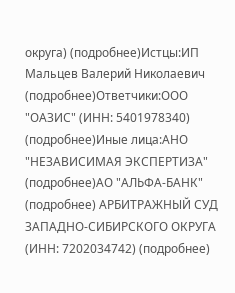округа) (подробнее)Истцы:ИП Мальцев Валерий Николаевич (подробнее)Ответчики:ООО "ОАЗИС" (ИНН: 5401978340) (подробнее)Иные лица:АНО "НЕЗАВИСИМАЯ ЭКСПЕРТИЗА" (подробнее)АО "АЛЬФА-БАНК" (подробнее) АРБИТРАЖНЫЙ СУД ЗАПАДНО-СИБИРСКОГО ОКРУГА (ИНН: 7202034742) (подробнее)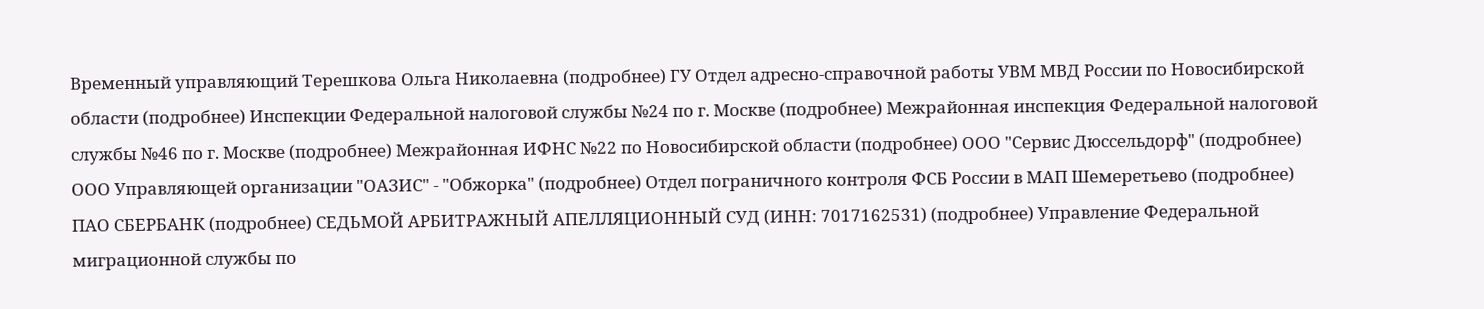Временный управляющий Терешкова Ольга Николаевна (подробнее) ГУ Отдел адресно-справочной работы УВМ МВД России по Новосибирской области (подробнее) Инспекции Федеральной налоговой службы №24 по г. Москве (подробнее) Межрайонная инспекция Федеральной налоговой службы №46 по г. Москве (подробнее) Межрайонная ИФНС №22 по Новосибирской области (подробнее) ООО "Сервис Дюссельдорф" (подробнее) ООО Управляющей организации "ОАЗИС" - "Обжорка" (подробнее) Отдел пограничного контроля ФСБ России в МАП Шемеретьево (подробнее) ПАО СБЕРБАНК (подробнее) СЕДЬМОЙ АРБИТРАЖНЫЙ АПЕЛЛЯЦИОННЫЙ СУД (ИНН: 7017162531) (подробнее) Управление Федеральной миграционной службы по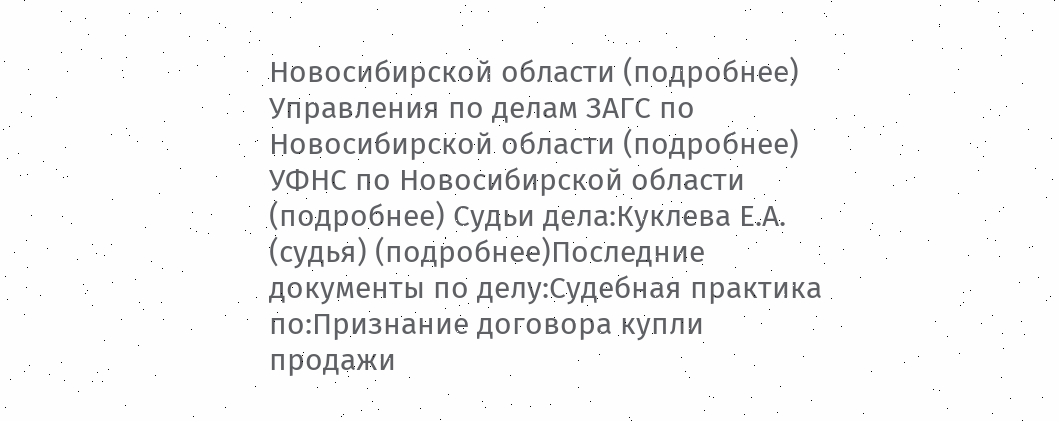Новосибирской области (подробнее) Управления по делам ЗАГС по Новосибирской области (подробнее) УФНС по Новосибирской области (подробнее) Судьи дела:Куклева Е.А. (судья) (подробнее)Последние документы по делу:Судебная практика по:Признание договора купли продажи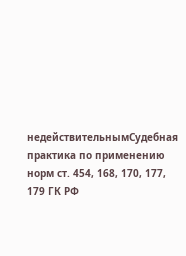недействительнымСудебная практика по применению норм ст. 454, 168, 170, 177, 179 ГК РФ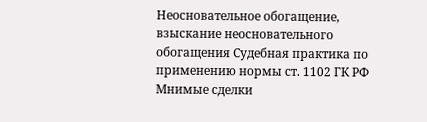Неосновательное обогащение, взыскание неосновательного обогащения Судебная практика по применению нормы ст. 1102 ГК РФ Мнимые сделки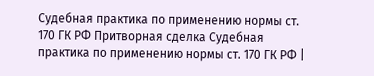Судебная практика по применению нормы ст. 170 ГК РФ Притворная сделка Судебная практика по применению нормы ст. 170 ГК РФ |